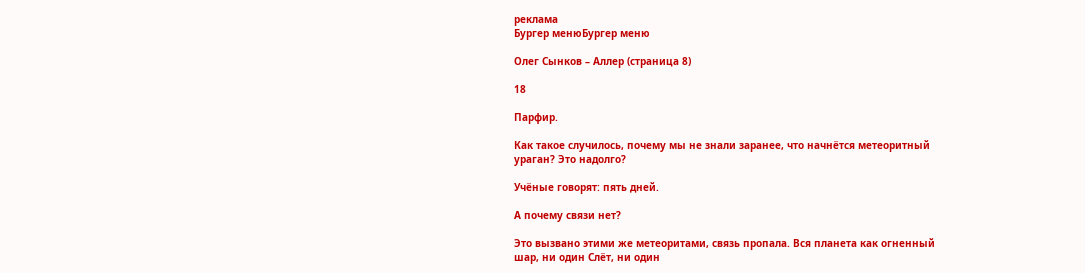реклама
Бургер менюБургер меню

Олег Сынков – Аллер (страница 8)

18

Парфир.

Как такое случилось, почему мы не знали заранее, что начнётся метеоритный ураган? Это надолго?

Учёные говорят: пять дней.

А почему связи нет?

Это вызвано этими же метеоритами, связь пропала. Вся планета как огненный шар, ни один Слёт, ни один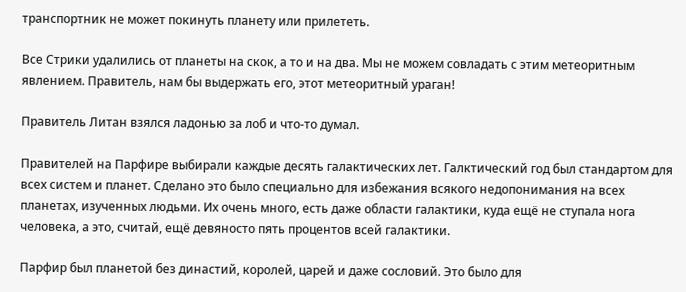транспортник не может покинуть планету или прилететь.

Все Стрики удалились от планеты на скок, а то и на два. Мы не можем совладать с этим метеоритным явлением. Правитель, нам бы выдержать его, этот метеоритный ураган!

Правитель Литан взялся ладонью за лоб и что-то думал.

Правителей на Парфире выбирали каждые десять галактических лет. Галктический год был стандартом для всех систем и планет. Сделано это было специально для избежания всякого недопонимания на всех планетах, изученных людьми. Их очень много, есть даже области галактики, куда ещё не ступала нога человека, а это, считай, ещё девяносто пять процентов всей галактики.

Парфир был планетой без династий, королей, царей и даже сословий. Это было для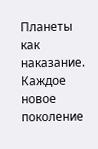Планеты как наказание. Каждое новое поколение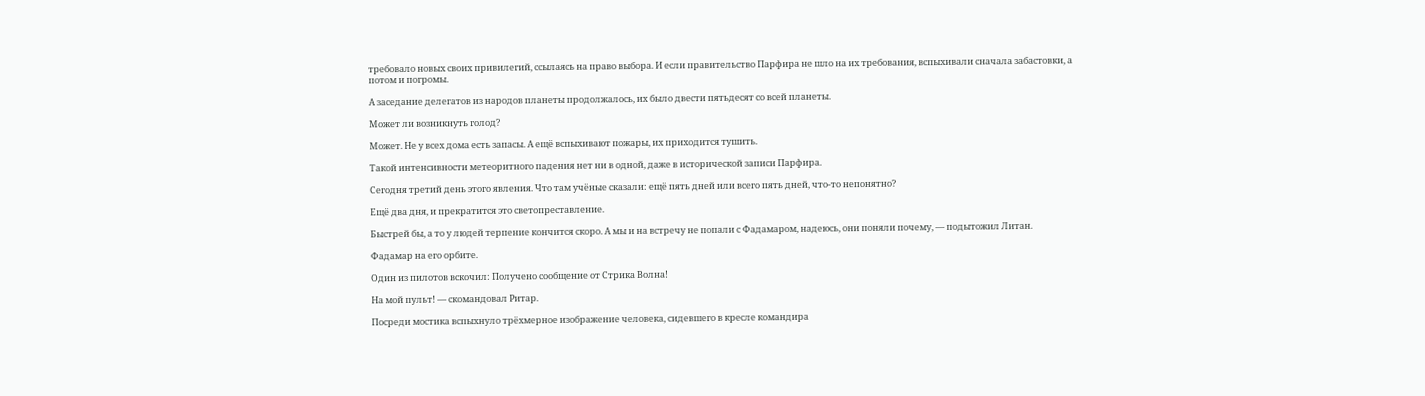требовало новых своих привилегий, ссылаясь на право выбора. И если правительство Парфира не шло на их требования, вспыхивали сначала забастовки, а потом и погромы.

А заседание делегатов из народов планеты продолжалось, их было двести пятьдесят со всей планеты.

Может ли возникнуть голод?

Может. Не у всех дома есть запасы. А ещё вспыхивают пожары, их приходится тушить.

Такой интенсивности метеоритного падения нет ни в одной, даже в исторической записи Парфира.

Сегодня третий день этого явления. Что там учёные сказали: ещё пять дней или всего пять дней, что-то непонятно?

Ещё два дня, и прекратится это светопреставление.

Быстрей бы, а то у людей терпение кончится скоро. А мы и на встречу не попали с Фадамаром, надеюсь, они поняли почему, — подытожил Литан.

Фадамар на его орбите.

Один из пилотов вскочил: Получено сообщение от Стрика Волна!

На мой пульт! — скомандовал Ритар.

Посреди мостика вспыхнуло трёхмерное изображение человека, сидевшего в кресле командира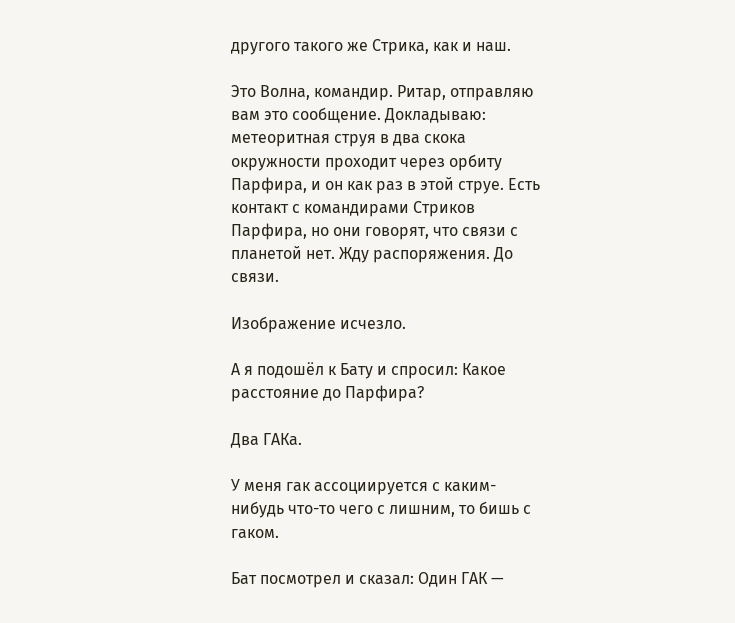другого такого же Стрика, как и наш.

Это Волна, командир. Ритар, отправляю вам это сообщение. Докладываю: метеоритная струя в два скока окружности проходит через орбиту Парфира, и он как раз в этой струе. Есть контакт с командирами Стриков Парфира, но они говорят, что связи с планетой нет. Жду распоряжения. До связи.

Изображение исчезло.

А я подошёл к Бату и спросил: Какое расстояние до Парфира?

Два ГАКа.

У меня гак ассоциируется с каким-нибудь что-то чего с лишним, то бишь с гаком.

Бат посмотрел и сказал: Один ГАК —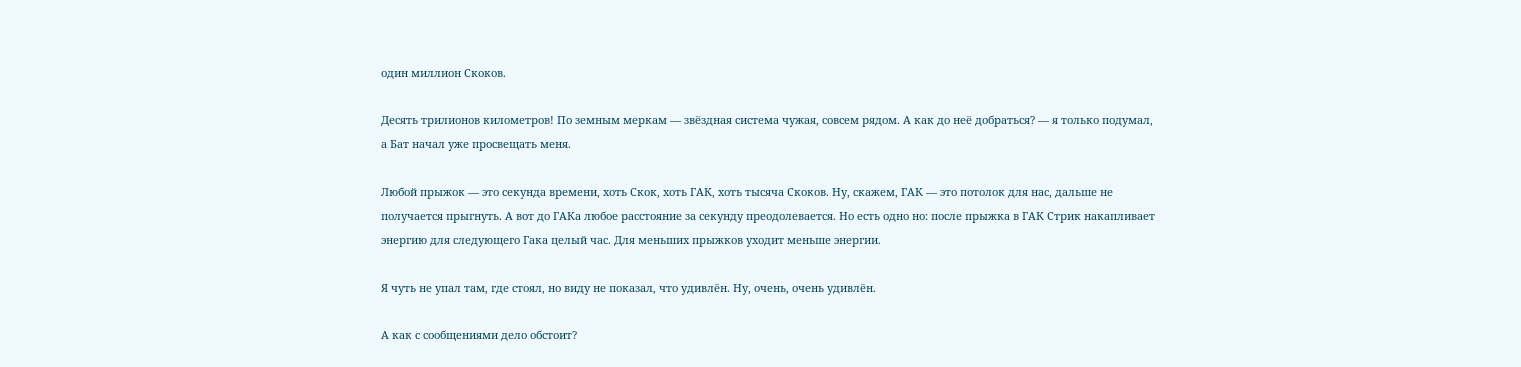один миллион Скоков.

Десять трилионов километров! По земным меркам — звёздная система чужая, совсем рядом. А как до неё добраться? — я только подумал, а Бат начал уже просвещать меня.

Любой прыжок — это секунда времени, хоть Скок, хоть ГАК, хоть тысяча Скоков. Ну, скажем, ГАК — это потолок для нас, дальше не получается прыгнуть. А вот до ГАКа любое расстояние за секунду преодолевается. Но есть одно но: после прыжка в ГАК Стрик накапливает энергию для следующего Гака целый час. Для меньших прыжков уходит меньше энергии.

Я чуть не упал там, где стоял, но виду не показал, что удивлён. Ну, очень, очень удивлён.

А как с сообщениями дело обстоит?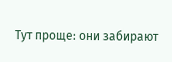Тут проще: они забирают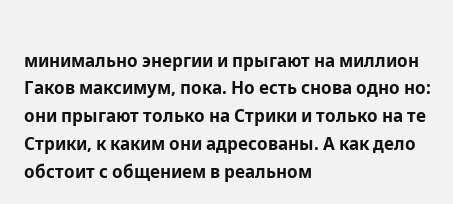минимально энергии и прыгают на миллион Гаков максимум, пока. Но есть снова одно но: они прыгают только на Стрики и только на те Стрики, к каким они адресованы. А как дело обстоит с общением в реальном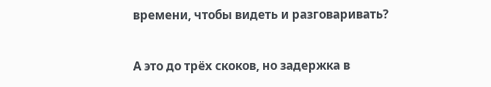времени, чтобы видеть и разговаривать?

А это до трёх скоков, но задержка в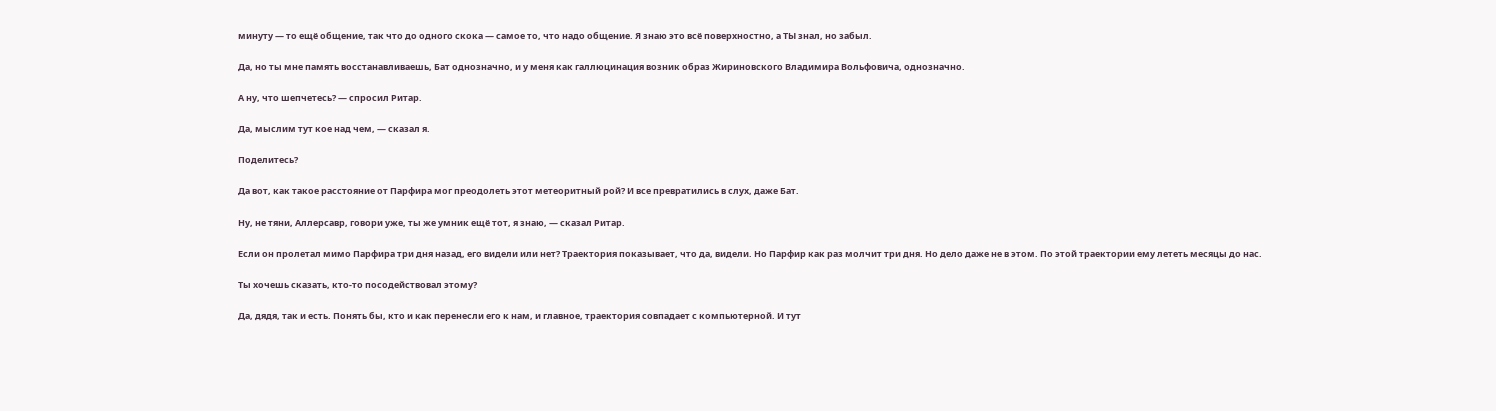минуту — то ещё общение, так что до одного скока — самое то, что надо общение. Я знаю это всё поверхностно, а ТЫ знал, но забыл.

Да, но ты мне память восстанавливаешь, Бат однозначно, и у меня как галлюцинация возник образ Жириновского Владимира Вольфовича, однозначно.

А ну, что шепчетесь? — спросил Ритар.

Да, мыслим тут кое над чем, — сказал я.

Поделитесь?

Да вот, как такое расстояние от Парфира мог преодолеть этот метеоритный рой? И все превратились в слух, даже Бат.

Ну, не тяни, Аллерсавр, говори уже, ты же умник ещё тот, я знаю, — сказал Ритар.

Если он пролетал мимо Парфира три дня назад, его видели или нет? Траектория показывает, что да, видели. Но Парфир как раз молчит три дня. Но дело даже не в этом. По этой траектории ему лететь месяцы до нас.

Ты хочешь сказать, кто-то посодействовал этому?

Да, дядя, так и есть. Понять бы, кто и как перенесли его к нам, и главное, траектория совпадает с компьютерной. И тут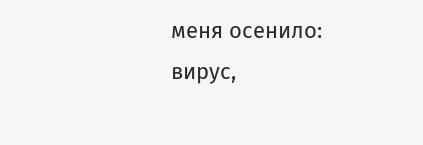меня осенило: вирус,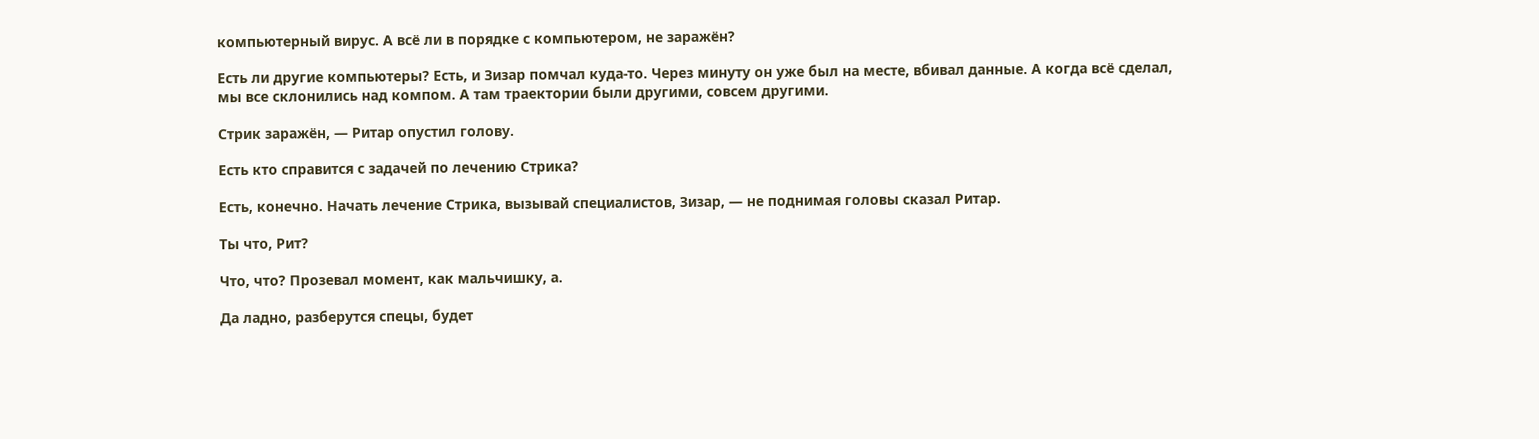компьютерный вирус. А всё ли в порядке с компьютером, не заражён?

Есть ли другие компьютеры? Есть, и Зизар помчал куда-то. Через минуту он уже был на месте, вбивал данные. А когда всё сделал, мы все склонились над компом. А там траектории были другими, совсем другими.

Стрик заражён, — Ритар опустил голову.

Есть кто справится с задачей по лечению Стрика?

Есть, конечно. Начать лечение Стрика, вызывай специалистов, Зизар, — не поднимая головы сказал Ритар.

Ты что, Рит?

Что, что? Прозевал момент, как мальчишку, а.

Да ладно, разберутся спецы, будет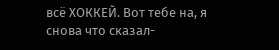всё ХОККЕЙ. Вот тебе на, я снова что сказал-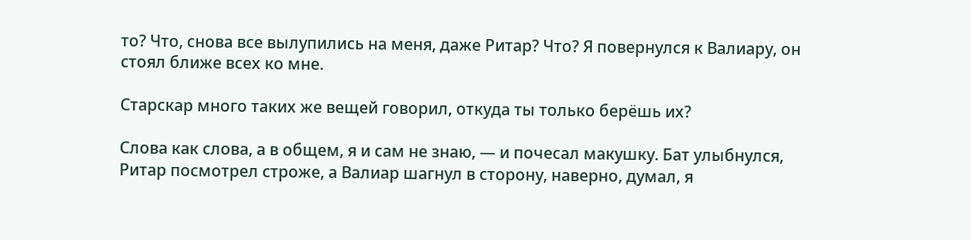то? Что, снова все вылупились на меня, даже Ритар? Что? Я повернулся к Валиару, он стоял ближе всех ко мне.

Старскар много таких же вещей говорил, откуда ты только берёшь их?

Слова как слова, а в общем, я и сам не знаю, — и почесал макушку. Бат улыбнулся, Ритар посмотрел строже, а Валиар шагнул в сторону, наверно, думал, я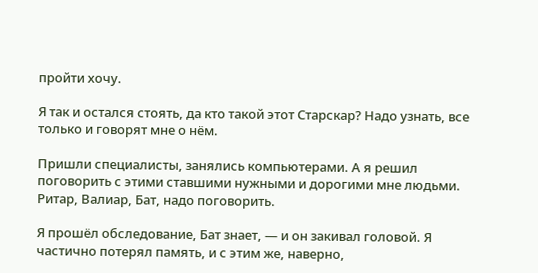пройти хочу.

Я так и остался стоять, да кто такой этот Старскар? Надо узнать, все только и говорят мне о нём.

Пришли специалисты, занялись компьютерами. А я решил поговорить с этими ставшими нужными и дорогими мне людьми. Ритар, Валиар, Бат, надо поговорить.

Я прошёл обследование, Бат знает, — и он закивал головой. Я частично потерял память, и с этим же, наверно,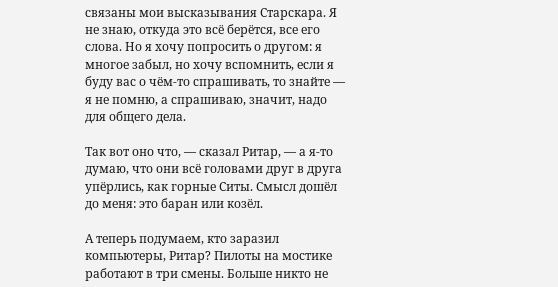связаны мои высказывания Старскара. Я не знаю, откуда это всё берётся, все его слова. Но я хочу попросить о другом: я многое забыл, но хочу вспомнить, если я буду вас о чём-то спрашивать, то знайте — я не помню, а спрашиваю, значит, надо для общего дела.

Так вот оно что, — сказал Ритар, — а я-то думаю, что они всё головами друг в друга упёрлись, как горные Ситы. Смысл дошёл до меня: это баран или козёл.

А теперь подумаем, кто заразил компьютеры, Ритар? Пилоты на мостике работают в три смены. Больше никто не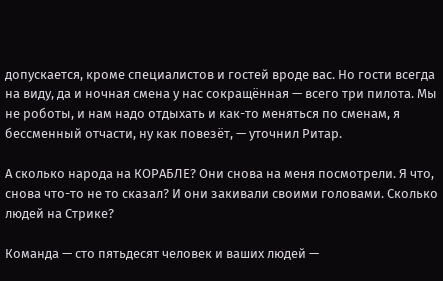допускается, кроме специалистов и гостей вроде вас. Но гости всегда на виду, да и ночная смена у нас сокращённая — всего три пилота. Мы не роботы, и нам надо отдыхать и как-то меняться по сменам, я бессменный отчасти, ну как повезёт, — уточнил Ритар.

А сколько народа на КОРАБЛЕ? Они снова на меня посмотрели. Я что, снова что-то не то сказал? И они закивали своими головами. Сколько людей на Стрике?

Команда — сто пятьдесят человек и ваших людей —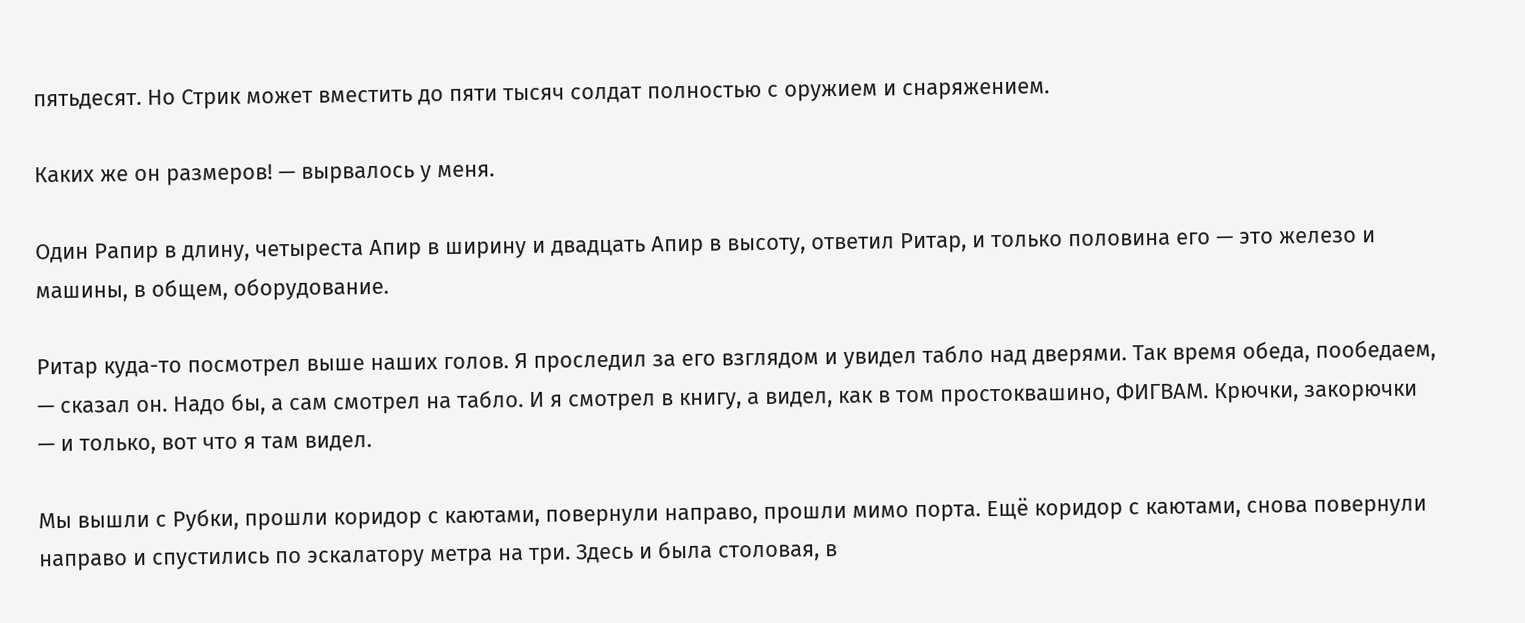пятьдесят. Но Стрик может вместить до пяти тысяч солдат полностью с оружием и снаряжением.

Каких же он размеров! — вырвалось у меня.

Один Рапир в длину, четыреста Апир в ширину и двадцать Апир в высоту, ответил Ритар, и только половина его — это железо и машины, в общем, оборудование.

Ритар куда-то посмотрел выше наших голов. Я проследил за его взглядом и увидел табло над дверями. Так время обеда, пообедаем, — сказал он. Надо бы, а сам смотрел на табло. И я смотрел в книгу, а видел, как в том простоквашино, ФИГВАМ. Крючки, закорючки — и только, вот что я там видел.

Мы вышли с Рубки, прошли коридор с каютами, повернули направо, прошли мимо порта. Ещё коридор с каютами, снова повернули направо и спустились по эскалатору метра на три. Здесь и была столовая, в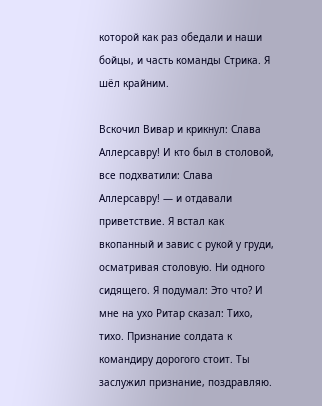которой как раз обедали и наши бойцы, и часть команды Стрика. Я шёл крайним.

Вскочил Вивар и крикнул: Слава Аллерсавру! И кто был в столовой, все подхватили: Слава Аллерсавру! — и отдавали приветствие. Я встал как вкопанный и завис с рукой у груди, осматривая столовую. Ни одного сидящего. Я подумал: Это что? И мне на ухо Ритар сказал: Тихо, тихо. Признание солдата к командиру дорогого стоит. Ты заслужил признание, поздравляю.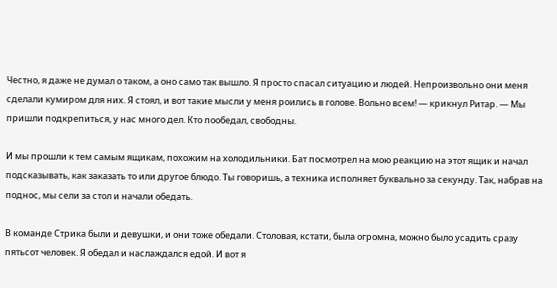Честно, я даже не думал о таком, а оно само так вышло. Я просто спасал ситуацию и людей. Непроизвольно они меня сделали кумиром для них. Я стоял, и вот такие мысли у меня роились в голове. Вольно всем! — крикнул Ритар. — Мы пришли подкрепиться, у нас много дел. Кто пообедал, свободны.

И мы прошли к тем самым ящикам, похожим на холодильники. Бат посмотрел на мою реакцию на этот ящик и начал подсказывать, как заказать то или другое блюдо. Ты говоришь, а техника исполняет буквально за секунду. Так, набрав на поднос, мы сели за стол и начали обедать.

В команде Стрика были и девушки, и они тоже обедали. Столовая, кстати, была огромна, можно было усадить сразу пятьсот человек. Я обедал и наслаждался едой. И вот я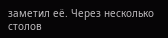заметил её. Через несколько столов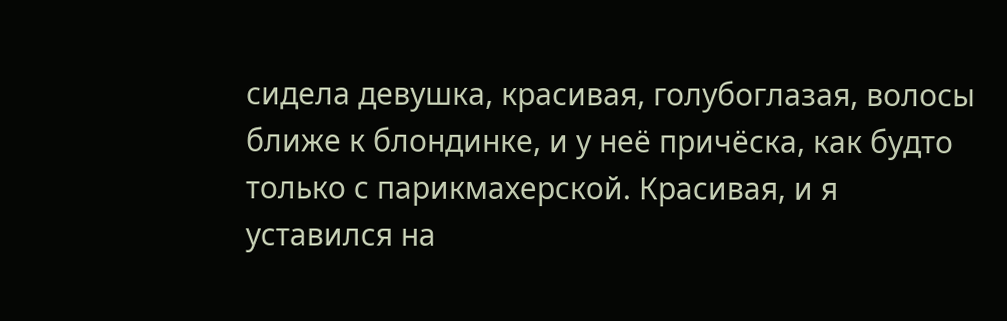сидела девушка, красивая, голубоглазая, волосы ближе к блондинке, и у неё причёска, как будто только с парикмахерской. Красивая, и я уставился на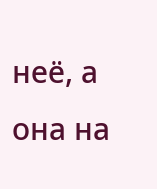неё, а она на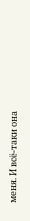меня. И всё-таки она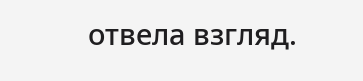отвела взгляд.